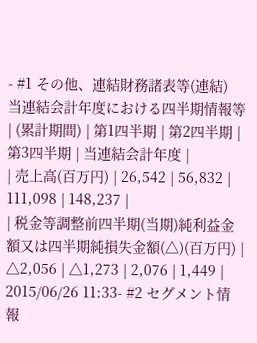- #1 その他、連結財務諸表等(連結)
当連結会計年度における四半期情報等
| (累計期間) | 第1四半期 | 第2四半期 | 第3四半期 | 当連結会計年度 |
| 売上高(百万円) | 26,542 | 56,832 | 111,098 | 148,237 |
| 税金等調整前四半期(当期)純利益金額又は四半期純損失金額(△)(百万円) | △2,056 | △1,273 | 2,076 | 1,449 |
2015/06/26 11:33- #2 セグメント情報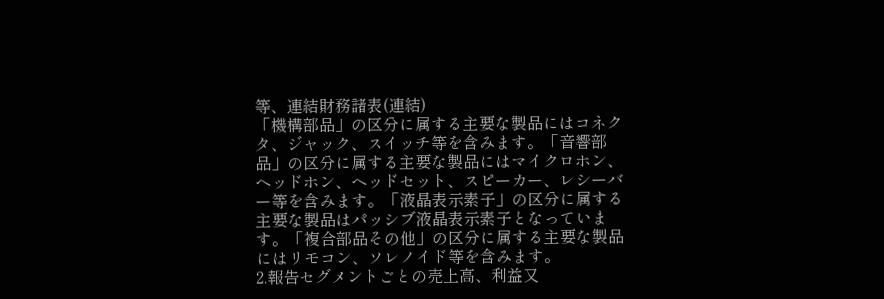等、連結財務諸表(連結)
「機構部品」の区分に属する主要な製品にはコネクタ、ジャック、スイッチ等を含みます。「音響部品」の区分に属する主要な製品にはマイクロホン、ヘッドホン、ヘッドセット、スピーカー、レシーバー等を含みます。「液晶表示素子」の区分に属する主要な製品はパッシブ液晶表示素子となっています。「複合部品その他」の区分に属する主要な製品にはリモコン、ソレノイド等を含みます。
2.報告セグメントごとの売上高、利益又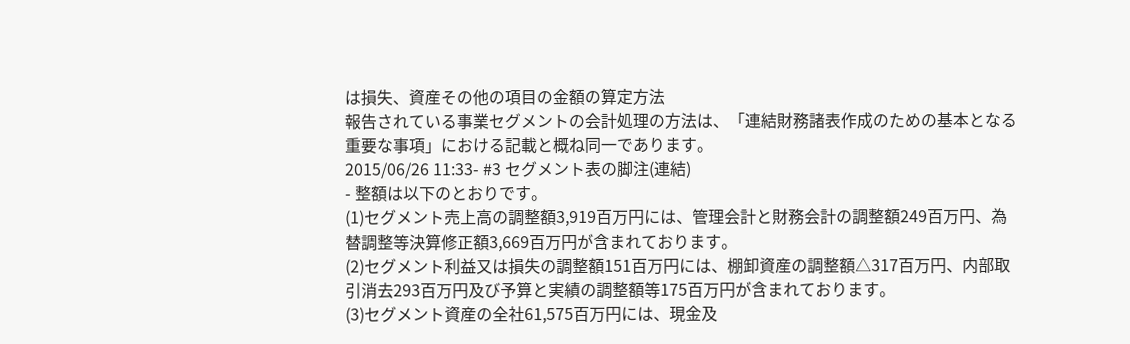は損失、資産その他の項目の金額の算定方法
報告されている事業セグメントの会計処理の方法は、「連結財務諸表作成のための基本となる重要な事項」における記載と概ね同一であります。
2015/06/26 11:33- #3 セグメント表の脚注(連結)
- 整額は以下のとおりです。
(1)セグメント売上高の調整額3,919百万円には、管理会計と財務会計の調整額249百万円、為替調整等決算修正額3,669百万円が含まれております。
(2)セグメント利益又は損失の調整額151百万円には、棚卸資産の調整額△317百万円、内部取引消去293百万円及び予算と実績の調整額等175百万円が含まれております。
(3)セグメント資産の全社61,575百万円には、現金及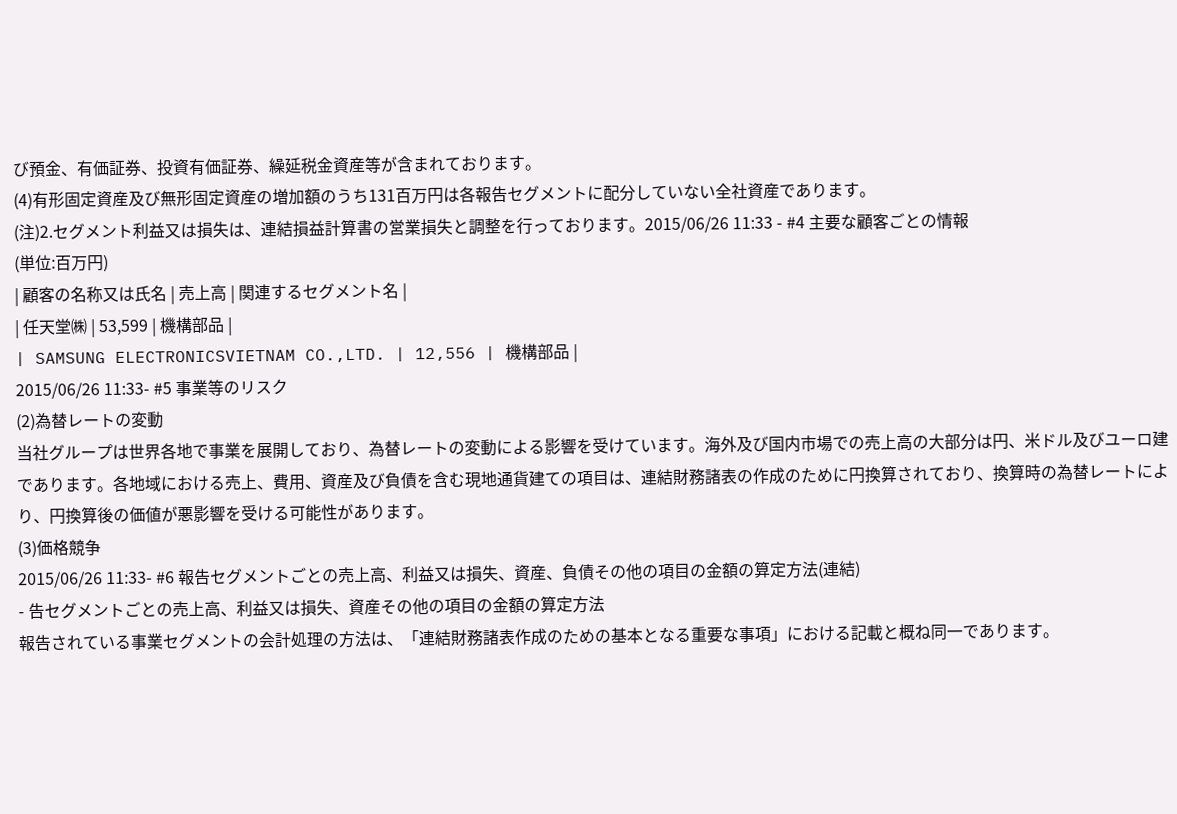び預金、有価証券、投資有価証券、繰延税金資産等が含まれております。
(4)有形固定資産及び無形固定資産の増加額のうち131百万円は各報告セグメントに配分していない全社資産であります。
(注)2.セグメント利益又は損失は、連結損益計算書の営業損失と調整を行っております。2015/06/26 11:33 - #4 主要な顧客ごとの情報
(単位:百万円)
| 顧客の名称又は氏名 | 売上高 | 関連するセグメント名 |
| 任天堂㈱ | 53,599 | 機構部品 |
| SAMSUNG ELECTRONICSVIETNAM CO.,LTD. | 12,556 | 機構部品 |
2015/06/26 11:33- #5 事業等のリスク
(2)為替レートの変動
当社グループは世界各地で事業を展開しており、為替レートの変動による影響を受けています。海外及び国内市場での売上高の大部分は円、米ドル及びユーロ建であります。各地域における売上、費用、資産及び負債を含む現地通貨建ての項目は、連結財務諸表の作成のために円換算されており、換算時の為替レートにより、円換算後の価値が悪影響を受ける可能性があります。
(3)価格競争
2015/06/26 11:33- #6 報告セグメントごとの売上高、利益又は損失、資産、負債その他の項目の金額の算定方法(連結)
- 告セグメントごとの売上高、利益又は損失、資産その他の項目の金額の算定方法
報告されている事業セグメントの会計処理の方法は、「連結財務諸表作成のための基本となる重要な事項」における記載と概ね同一であります。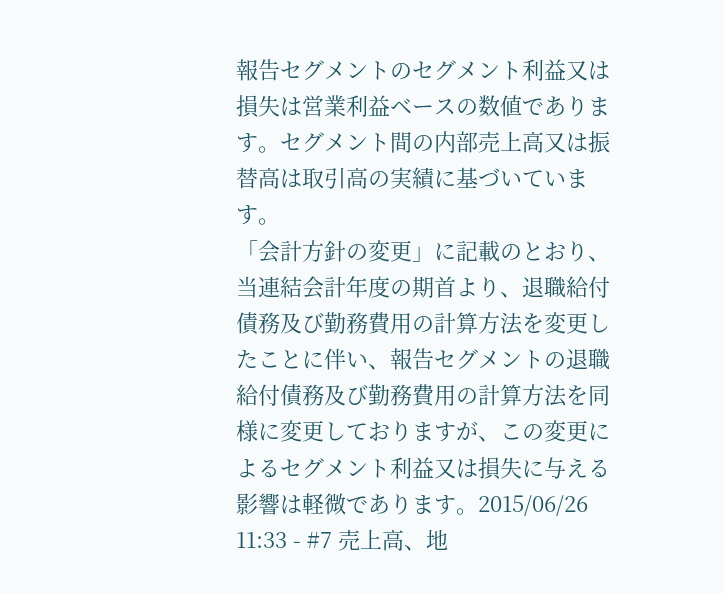報告セグメントのセグメント利益又は損失は営業利益ベースの数値であります。セグメント間の内部売上高又は振替高は取引高の実績に基づいています。
「会計方針の変更」に記載のとおり、当連結会計年度の期首より、退職給付債務及び勤務費用の計算方法を変更したことに伴い、報告セグメントの退職給付債務及び勤務費用の計算方法を同様に変更しておりますが、この変更によるセグメント利益又は損失に与える影響は軽微であります。2015/06/26 11:33 - #7 売上高、地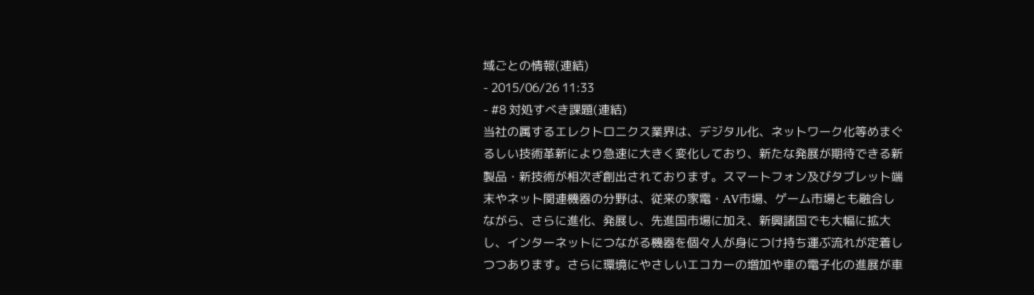域ごとの情報(連結)
- 2015/06/26 11:33
- #8 対処すべき課題(連結)
当社の属するエレクトロニクス業界は、デジタル化、ネットワーク化等めまぐるしい技術革新により急速に大きく変化しており、新たな発展が期待できる新製品・新技術が相次ぎ創出されております。スマートフォン及びタブレット端末やネット関連機器の分野は、従来の家電・AV市場、ゲーム市場とも融合しながら、さらに進化、発展し、先進国市場に加え、新興諸国でも大幅に拡大し、インターネットにつながる機器を個々人が身につけ持ち運ぶ流れが定着しつつあります。さらに環境にやさしいエコカーの増加や車の電子化の進展が車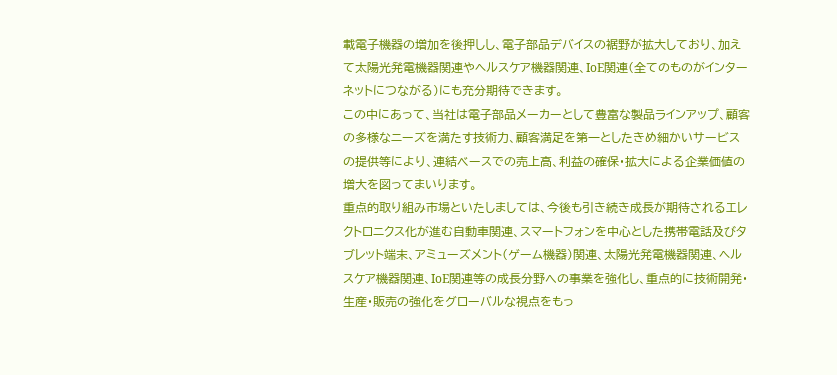載電子機器の増加を後押しし、電子部品デバイスの裾野が拡大しており、加えて太陽光発電機器関連やヘルスケア機器関連、IoE関連(全てのものがインターネットにつながる)にも充分期待できます。
この中にあって、当社は電子部品メーカーとして豊富な製品ラインアップ、顧客の多様なニーズを満たす技術力、顧客満足を第一としたきめ細かいサービスの提供等により、連結ベースでの売上高、利益の確保・拡大による企業価値の増大を図ってまいります。
重点的取り組み市場といたしましては、今後も引き続き成長が期待されるエレクトロニクス化が進む自動車関連、スマートフォンを中心とした携帯電話及びタブレット端末、アミューズメント(ゲーム機器)関連、太陽光発電機器関連、ヘルスケア機器関連、IoE関連等の成長分野への事業を強化し、重点的に技術開発・生産・販売の強化をグローバルな視点をもっ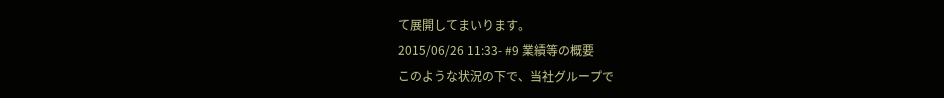て展開してまいります。
2015/06/26 11:33- #9 業績等の概要
このような状況の下で、当社グループで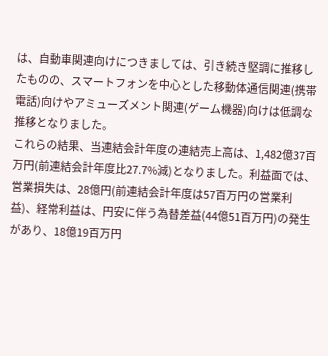は、自動車関連向けにつきましては、引き続き堅調に推移したものの、スマートフォンを中心とした移動体通信関連(携帯電話)向けやアミューズメント関連(ゲーム機器)向けは低調な推移となりました。
これらの結果、当連結会計年度の連結売上高は、1,482億37百万円(前連結会計年度比27.7%減)となりました。利益面では、営業損失は、28億円(前連結会計年度は57百万円の営業利益)、経常利益は、円安に伴う為替差益(44億51百万円)の発生があり、18億19百万円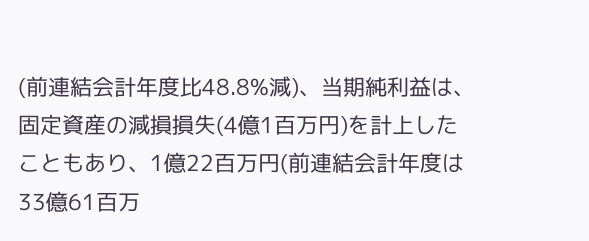(前連結会計年度比48.8%減)、当期純利益は、固定資産の減損損失(4億1百万円)を計上したこともあり、1億22百万円(前連結会計年度は33億61百万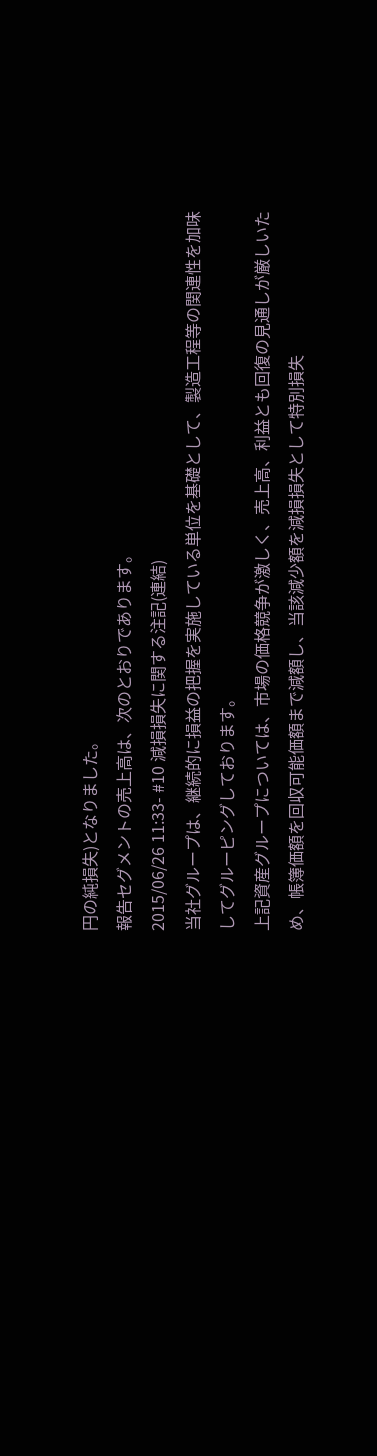円の純損失)となりました。
報告セグメントの売上高は、次のとおりであります。
2015/06/26 11:33- #10 減損損失に関する注記(連結)
当社グループは、継続的に損益の把握を実施している単位を基礎として、製造工程等の関連性を加味してグルーピングしております。
上記資産グループについては、市場の価格競争が激しく、売上高、利益とも回復の見通しが厳しいため、帳簿価額を回収可能価額まで減額し、当該減少額を減損損失として特別損失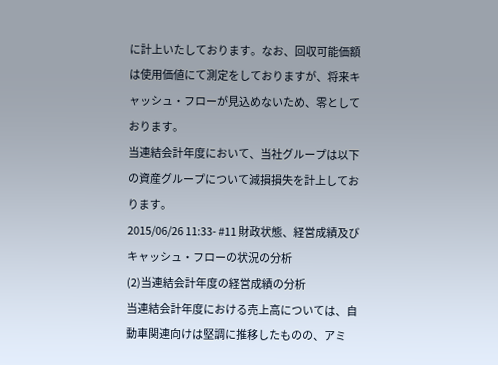に計上いたしております。なお、回収可能価額は使用価値にて測定をしておりますが、将来キャッシュ・フローが見込めないため、零としております。
当連結会計年度において、当社グループは以下の資産グループについて減損損失を計上しております。
2015/06/26 11:33- #11 財政状態、経営成績及びキャッシュ・フローの状況の分析
(2)当連結会計年度の経営成績の分析
当連結会計年度における売上高については、自動車関連向けは堅調に推移したものの、アミ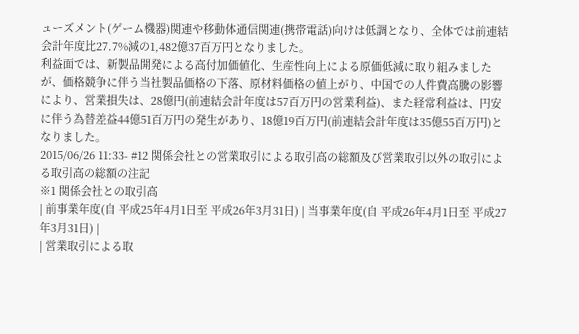ューズメント(ゲーム機器)関連や移動体通信関連(携帯電話)向けは低調となり、全体では前連結会計年度比27.7%減の1,482億37百万円となりました。
利益面では、新製品開発による高付加価値化、生産性向上による原価低減に取り組みましたが、価格競争に伴う当社製品価格の下落、原材料価格の値上がり、中国での人件費高騰の影響により、営業損失は、28億円(前連結会計年度は57百万円の営業利益)、また経常利益は、円安に伴う為替差益44億51百万円の発生があり、18億19百万円(前連結会計年度は35億55百万円)となりました。
2015/06/26 11:33- #12 関係会社との営業取引による取引高の総額及び営業取引以外の取引による取引高の総額の注記
※1 関係会社との取引高
| 前事業年度(自 平成25年4月1日至 平成26年3月31日) | 当事業年度(自 平成26年4月1日至 平成27年3月31日) |
| 営業取引による取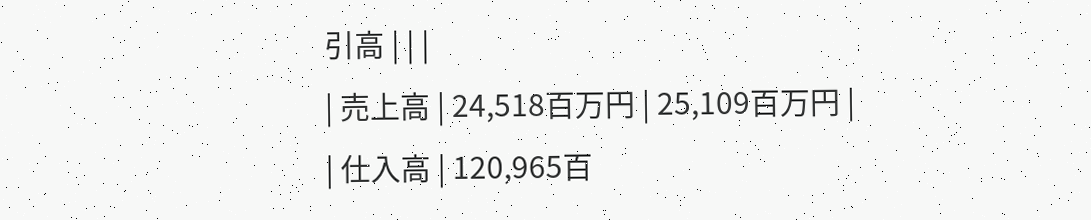引高 | | |
| 売上高 | 24,518百万円 | 25,109百万円 |
| 仕入高 | 120,965百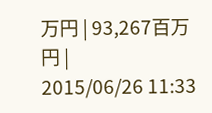万円 | 93,267百万円 |
2015/06/26 11:33